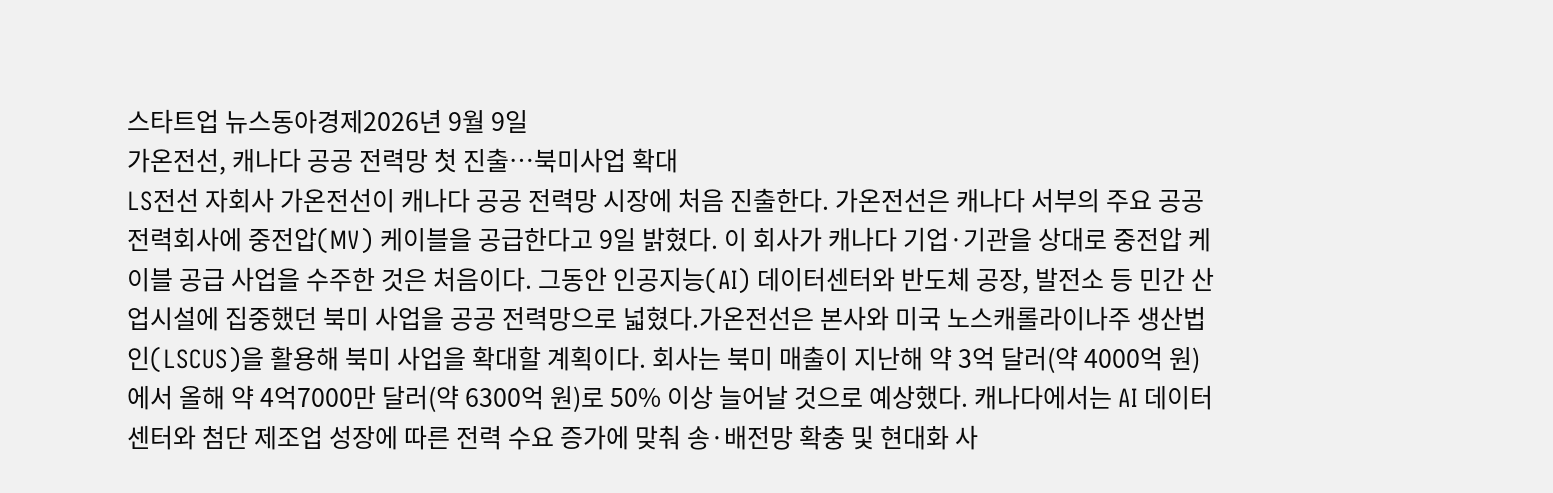스타트업 뉴스동아경제2026년 9월 9일
가온전선, 캐나다 공공 전력망 첫 진출…북미사업 확대
LS전선 자회사 가온전선이 캐나다 공공 전력망 시장에 처음 진출한다. 가온전선은 캐나다 서부의 주요 공공 전력회사에 중전압(MV) 케이블을 공급한다고 9일 밝혔다. 이 회사가 캐나다 기업·기관을 상대로 중전압 케이블 공급 사업을 수주한 것은 처음이다. 그동안 인공지능(AI) 데이터센터와 반도체 공장, 발전소 등 민간 산업시설에 집중했던 북미 사업을 공공 전력망으로 넓혔다.가온전선은 본사와 미국 노스캐롤라이나주 생산법인(LSCUS)을 활용해 북미 사업을 확대할 계획이다. 회사는 북미 매출이 지난해 약 3억 달러(약 4000억 원)에서 올해 약 4억7000만 달러(약 6300억 원)로 50% 이상 늘어날 것으로 예상했다. 캐나다에서는 AI 데이터센터와 첨단 제조업 성장에 따른 전력 수요 증가에 맞춰 송·배전망 확충 및 현대화 사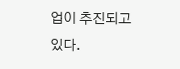업이 추진되고 있다.